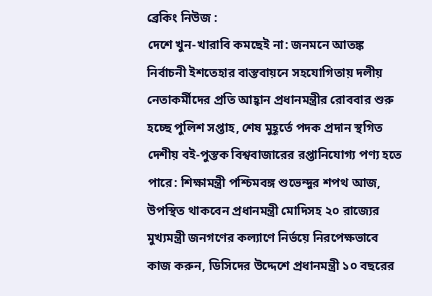ব্রেকিং নিউজ :
দেশে খুন-খারাবি কমছেই না: জনমনে আতঙ্ক নির্বাচনী ইশতেহার বাস্তবায়নে সহযোগিতায় দলীয় নেতাকর্মীদের প্রতি আহ্বান প্রধানমন্ত্রীর রোববার শুরু হচ্ছে পুলিশ সপ্তাহ, শেষ মুহূর্তে পদক প্রদান স্থগিত দেশীয় বই-পুস্তক বিশ্ববাজারের রপ্তানিযোগ্য পণ্য হতে পারে: শিক্ষামন্ত্রী পশ্চিমবঙ্গ শুভেন্দুর শপথ আজ, উপস্থিত থাকবেন প্রধানমন্ত্রী মোদিসহ ২০ রাজ্যের মুখ্যমন্ত্রী জনগণের কল্যাণে নির্ভয়ে নিরপেক্ষভাবে কাজ করুন, ডিসিদের উদ্দেশে প্রধানমন্ত্রী ১০ বছরের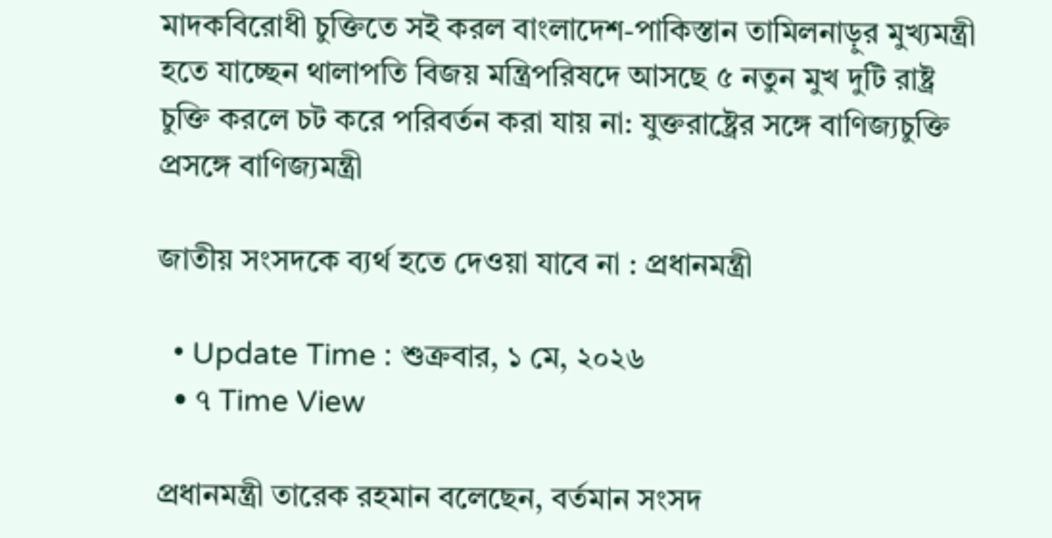মাদকবিরোধী চুক্তিতে সই করল বাংলাদেশ-পাকিস্তান তামিলনাড়ুর মুখ্যমন্ত্রী হতে যাচ্ছেন থালাপতি বিজয় মন্ত্রিপরিষদে আসছে ৫ নতুন মুখ দুটি রাষ্ট্র চুক্তি করলে চট করে পরিবর্তন করা যায় না: যুক্তরাষ্ট্রের সঙ্গে বাণিজ্যচুক্তি প্রসঙ্গে বাণিজ্যমন্ত্রী

জাতীয় সংসদকে ব্যর্থ হতে দেওয়া যাবে না : প্রধানমন্ত্রী

  • Update Time : শুক্রবার, ১ মে, ২০২৬
  • ৭ Time View

প্রধানমন্ত্রী তারেক রহমান বলেছেন, বর্তমান সংসদ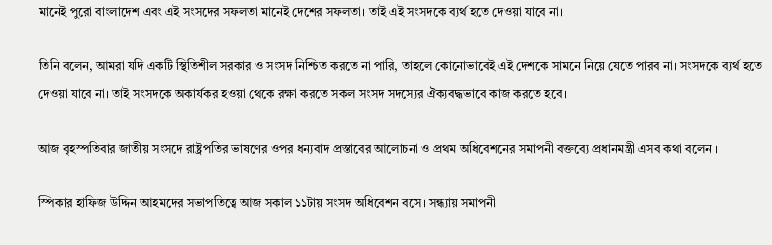মানেই পুরো বাংলাদেশ এবং এই সংসদের সফলতা মানেই দেশের সফলতা। তাই এই সংসদকে ব্যর্থ হতে দেওয়া যাবে না।

তিনি বলেন, আমরা যদি একটি স্থিতিশীল সরকার ও সংসদ নিশ্চিত করতে না পারি, তাহলে কোনোভাবেই এই দেশকে সামনে নিয়ে যেতে পারব না। সংসদকে ব্যর্থ হতে দেওয়া যাবে না। তাই সংসদকে অকার্যকর হওয়া থেকে রক্ষা করতে সকল সংসদ সদস্যের ঐক্যবদ্ধভাবে কাজ করতে হবে।

আজ বৃহস্পতিবার জাতীয় সংসদে রাষ্ট্রপতির ভাষণের ওপর ধন্যবাদ প্রস্তাবের আলোচনা ও প্রথম অধিবেশনের সমাপনী বক্তব্যে প্রধানমন্ত্রী এসব কথা বলেন ।

স্পিকার হাফিজ উদ্দিন আহমদের সভাপতিত্বে আজ সকাল ১১টায় সংসদ অধিবেশন বসে। সন্ধ্যায় সমাপনী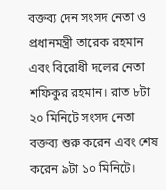বক্তব্য দেন সংসদ নেতা ও প্রধানমন্ত্রী তারেক রহমান এবং বিরোধী দলের নেতা শফিকুর রহমান। রাত ৮টা ২০ মিনিটে সংসদ নেতা বক্তব্য শুরু করেন এবং শেষ করেন ৯টা ১০ মিনিটে।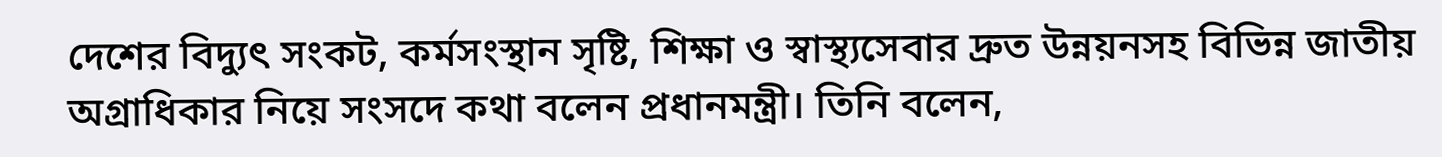দেশের বিদ্যুৎ সংকট, কর্মসংস্থান সৃষ্টি, শিক্ষা ও স্বাস্থ্যসেবার দ্রুত উন্নয়নসহ বিভিন্ন জাতীয় অগ্রাধিকার নিয়ে সংসদে কথা বলেন প্রধানমন্ত্রী। তিনি বলেন,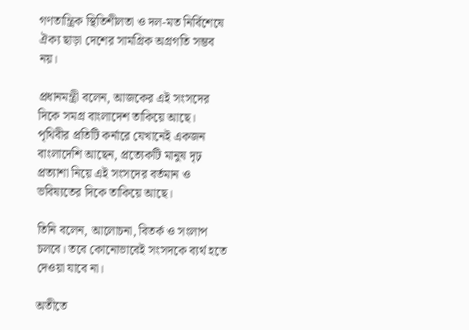গণতান্ত্রিক স্থিতিশীলতা ও দল-মত নির্বিশেষে ঐক্য ছাড়া দেশের সামগ্রিক অগ্রগতি সম্ভব নয়।

প্রধানমন্ত্রী বলেন, আজকের এই সংসদের দিকে সমগ্র বাংলাদেশ তাকিয়ে আছে। পৃথিবীর প্রতিটি কর্নারে যেখানেই একজন বাংলাদেশি আছেন, প্রত্যেকটি মানুষ দৃঢ় প্রত্যাশা নিয়ে এই সংসদের বর্তমান ও ভবিষ্যতের দিকে তাকিয়ে আছে।

তিনি বলেন, আলোচনা, বিতর্ক ও সংলাপ চলবে। তবে কোনোভাবেই সংসদকে ব্যর্থ হতে দেওয়া যাবে না।

অতীতে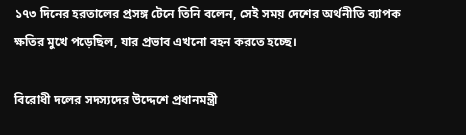১৭৩ দিনের হরতালের প্রসঙ্গ টেনে তিনি বলেন, সেই সময় দেশের অর্থনীতি ব্যাপক ক্ষতির মুখে পড়েছিল, যার প্রভাব এখনো বহন করতে হচ্ছে।

বিরোধী দলের সদস্যদের উদ্দেশে প্রধানমন্ত্রী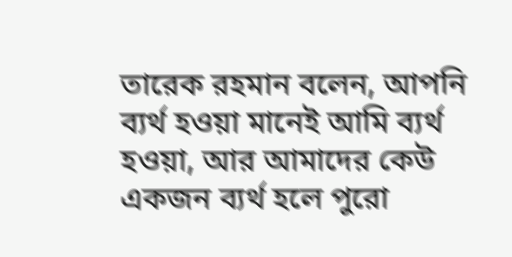তারেক রহমান বলেন, আপনি ব্যর্থ হওয়া মানেই আমি ব্যর্থ হওয়া, আর আমাদের কেউ একজন ব্যর্থ হলে পুরো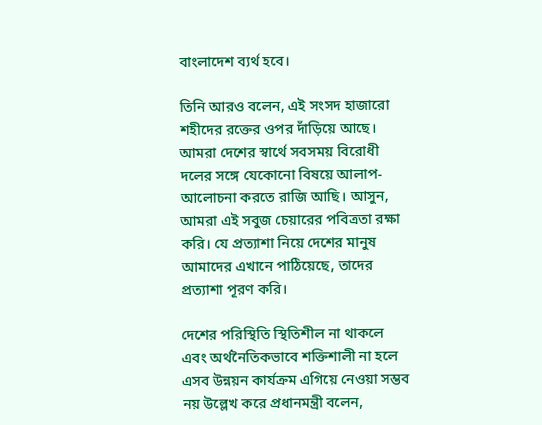বাংলাদেশ ব্যর্থ হবে।

তিনি আরও বলেন, এই সংসদ হাজারো শহীদের রক্তের ওপর দাঁড়িয়ে আছে। আমরা দেশের স্বার্থে সবসময় বিরোধী দলের সঙ্গে যেকোনো বিষয়ে আলাপ-আলোচনা করতে রাজি আছি। আসুন, আমরা এই সবুজ চেয়ারের পবিত্রতা রক্ষা করি। যে প্রত্যাশা নিয়ে দেশের মানুষ আমাদের এখানে পাঠিয়েছে, তাদের প্রত্যাশা পূরণ করি।

দেশের পরিস্থিতি স্থিতিশীল না থাকলে এবং অর্থনৈতিকভাবে শক্তিশালী না হলে এসব উন্নয়ন কার্যক্রম এগিয়ে নেওয়া সম্ভব নয় উল্লেখ করে প্রধানমন্ত্রী বলেন,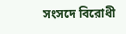সংসদে বিরোধী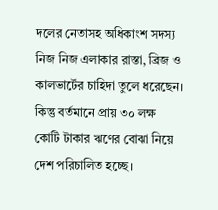দলের নেতাসহ অধিকাংশ সদস্য নিজ নিজ এলাকার রাস্তা, ব্রিজ ও কালভার্টের চাহিদা তুলে ধরেছেন। কিন্তু বর্তমানে প্রায় ৩০ লক্ষ কোটি টাকার ঋণের বোঝা নিয়ে দেশ পরিচালিত হচ্ছে।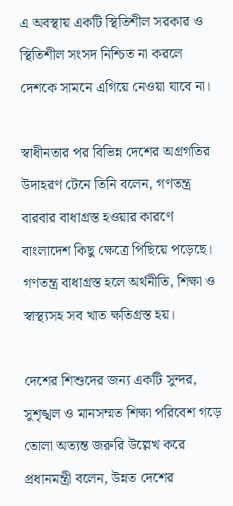এ অবস্থায় একটি স্থিতিশীল সরকার ও স্থিতিশীল সংসদ নিশ্চিত না করলে দেশকে সামনে এগিয়ে নেওয়া যাবে না।

স্বাধীনতার পর বিভিন্ন দেশের অগ্রগতির উদাহরণ টেনে তিনি বলেন, গণতন্ত্র বারবার বাধাগ্রস্ত হওয়ার কারণে বাংলাদেশ কিছু ক্ষেত্রে পিছিয়ে পড়েছে। গণতন্ত্র বাধাগ্রস্ত হলে অর্থনীতি, শিক্ষা ও স্বাস্থ্যসহ সব খাত ক্ষতিগ্রস্ত হয়।

দেশের শিশুদের জন্য একটি সুন্দর, সুশৃঙ্খল ও মানসম্মত শিক্ষা পরিবেশ গড়ে তোলা অত্যন্ত জরুরি উল্লেখ করে প্রধানমন্ত্রী বলেন, উন্নত দেশের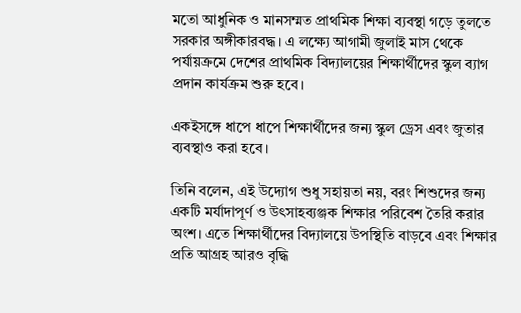মতো আধুনিক ও মানসম্মত প্রাথমিক শিক্ষা ব্যবস্থা গড়ে তুলতে সরকার অঙ্গীকারবদ্ধ। এ লক্ষ্যে আগামী জুলাই মাস থেকে পর্যায়ক্রমে দেশের প্রাথমিক বিদ্যালয়ের শিক্ষার্থীদের স্কুল ব্যাগ প্রদান কার্যক্রম শুরু হবে।

একইসঙ্গে ধাপে ধাপে শিক্ষার্থীদের জন্য স্কুল ড্রেস এবং জুতার ব্যবস্থাও করা হবে।

তিনি বলেন, এই উদ্যোগ শুধু সহায়তা নয়, বরং শিশুদের জন্য একটি মর্যাদাপূর্ণ ও উৎসাহব্যঞ্জক শিক্ষার পরিবেশ তৈরি করার অংশ। এতে শিক্ষার্থীদের বিদ্যালয়ে উপস্থিতি বাড়বে এবং শিক্ষার প্রতি আগ্রহ আরও বৃদ্ধি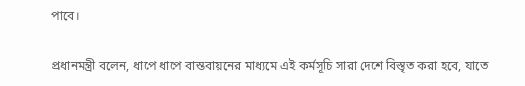পাবে।

প্রধানমন্ত্রী বলেন, ধাপে ধাপে বাস্তবায়নের মাধ্যমে এই কর্মসূচি সারা দেশে বিস্তৃত করা হবে, যাতে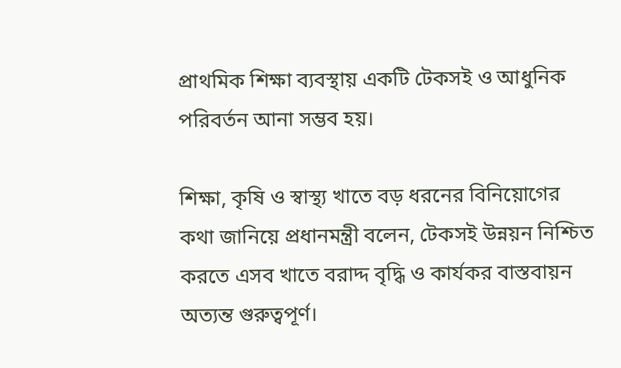প্রাথমিক শিক্ষা ব্যবস্থায় একটি টেকসই ও আধুনিক পরিবর্তন আনা সম্ভব হয়।

শিক্ষা, কৃষি ও স্বাস্থ্য খাতে বড় ধরনের বিনিয়োগের কথা জানিয়ে প্রধানমন্ত্রী বলেন, টেকসই উন্নয়ন নিশ্চিত করতে এসব খাতে বরাদ্দ বৃদ্ধি ও কার্যকর বাস্তবায়ন অত্যন্ত গুরুত্বপূর্ণ।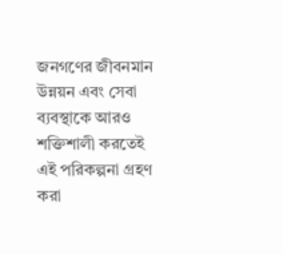জনগণের জীবনমান উন্নয়ন এবং সেবা ব্যবস্থাকে আরও শক্তিশালী করতেই এই পরিকল্পনা গ্রহণ করা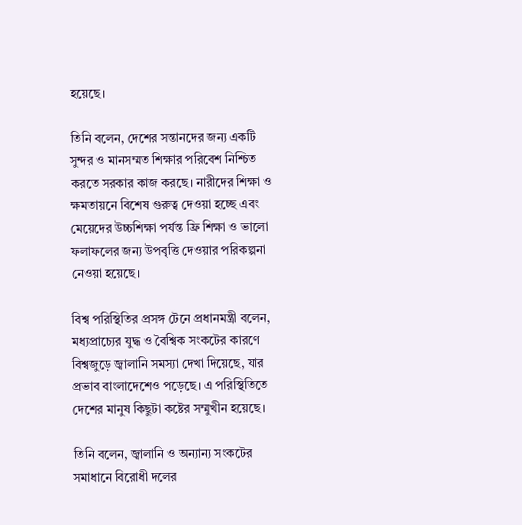হয়েছে।

তিনি বলেন, দেশের সন্তানদের জন্য একটি সুন্দর ও মানসম্মত শিক্ষার পরিবেশ নিশ্চিত করতে সরকার কাজ করছে। নারীদের শিক্ষা ও ক্ষমতায়নে বিশেষ গুরুত্ব দেওয়া হচ্ছে এবং মেয়েদের উচ্চশিক্ষা পর্যন্ত ফ্রি শিক্ষা ও ভালো ফলাফলের জন্য উপবৃত্তি দেওয়ার পরিকল্পনা নেওয়া হয়েছে।

বিশ্ব পরিস্থিতির প্রসঙ্গ টেনে প্রধানমন্ত্রী বলেন, মধ্যপ্রাচ্যের যুদ্ধ ও বৈশ্বিক সংকটের কারণে বিশ্বজুড়ে জ্বালানি সমস্যা দেখা দিয়েছে, যার প্রভাব বাংলাদেশেও পড়েছে। এ পরিস্থিতিতে দেশের মানুষ কিছুটা কষ্টের সম্মুখীন হয়েছে।

তিনি বলেন, জ্বালানি ও অন্যান্য সংকটের সমাধানে বিরোধী দলের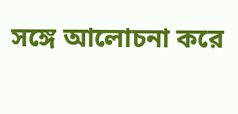সঙ্গে আলোচনা করে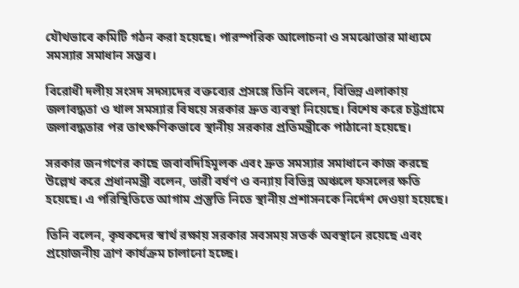যৌথভাবে কমিটি গঠন করা হয়েছে। পারস্পরিক আলোচনা ও সমঝোতার মাধ্যমে সমস্যার সমাধান সম্ভব।

বিরোধী দলীয় সংসদ সদস্যদের বক্তব্যের প্রসঙ্গে তিনি বলেন, বিভিন্ন এলাকায় জলাবদ্ধতা ও খাল সমস্যার বিষয়ে সরকার দ্রুত ব্যবস্থা নিয়েছে। বিশেষ করে চট্টগ্রামে জলাবদ্ধতার পর তাৎক্ষণিকভাবে স্থানীয় সরকার প্রতিমন্ত্রীকে পাঠানো হয়েছে।

সরকার জনগণের কাছে জবাবদিহিমূলক এবং দ্রুত সমস্যার সমাধানে কাজ করছে উল্লেখ করে প্রধানমন্ত্রী বলেন, ভারী বর্ষণ ও বন্যায় বিভিন্ন অঞ্চলে ফসলের ক্ষতি হয়েছে। এ পরিস্থিতিতে আগাম প্রস্তুতি নিতে স্থানীয় প্রশাসনকে নির্দেশ দেওয়া হয়েছে।

তিনি বলেন, কৃষকদের স্বার্থ রক্ষায় সরকার সবসময় সতর্ক অবস্থানে রয়েছে এবং প্রয়োজনীয় ত্রাণ কার্যক্রম চালানো হচ্ছে।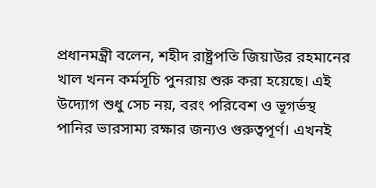প্রধানমন্ত্রী বলেন, শহীদ রাষ্ট্রপতি জিয়াউর রহমানের খাল খনন কর্মসূচি পুনরায় শুরু করা হয়েছে। এই উদ্যোগ শুধু সেচ নয়, বরং পরিবেশ ও ভূগর্ভস্থ পানির ভারসাম্য রক্ষার জন্যও গুরুত্বপূর্ণ। এখনই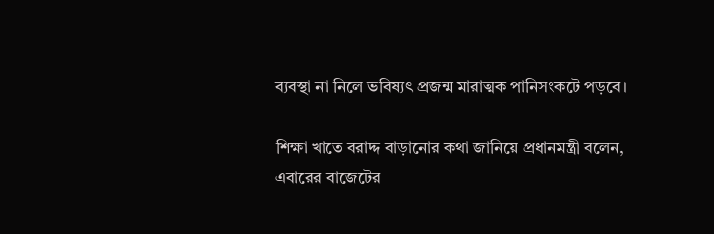ব্যবস্থা না নিলে ভবিষ্যৎ প্রজন্ম মারাত্মক পানিসংকটে পড়বে।

শিক্ষা খাতে বরাদ্দ বাড়ানোর কথা জানিয়ে প্রধানমন্ত্রী বলেন, এবারের বাজেটের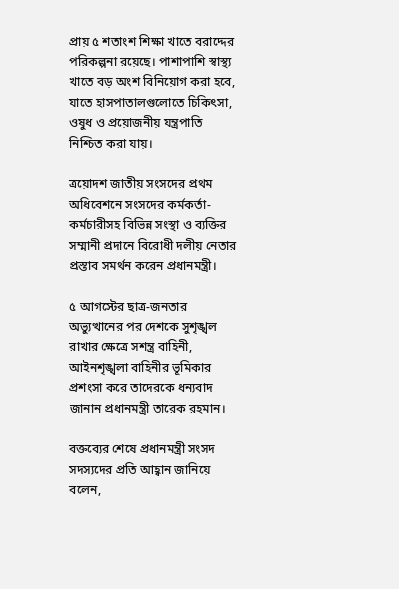প্রায় ৫ শতাংশ শিক্ষা খাতে বরাদ্দের পরিকল্পনা রয়েছে। পাশাপাশি স্বাস্থ্য খাতে বড় অংশ বিনিয়োগ করা হবে, যাতে হাসপাতালগুলোতে চিকিৎসা, ওষুধ ও প্রয়োজনীয় যন্ত্রপাতি নিশ্চিত করা যায়।

ত্রয়োদশ জাতীয় সংসদের প্রথম অধিবেশনে সংসদের কর্মকর্তা-কর্মচারীসহ বিভিন্ন সংস্থা ও ব্যক্তির সম্মানী প্রদানে বিরোধী দলীয় নেতার প্রস্তাব সমর্থন করেন প্রধানমন্ত্রী।

৫ আগস্টের ছাত্র-জনতার অভ্যুত্থানের পর দেশকে সুশৃঙ্খল রাখার ক্ষেত্রে সশন্ত্র বাহিনী, আইনশৃঙ্খলা বাহিনীর ভূমিকার প্রশংসা করে তাদেরকে ধন্যবাদ জানান প্রধানমন্ত্রী তারেক রহমান।

বক্তব্যের শেষে প্রধানমন্ত্রী সংসদ সদস্যদের প্রতি আহ্বান জানিয়ে বলেন,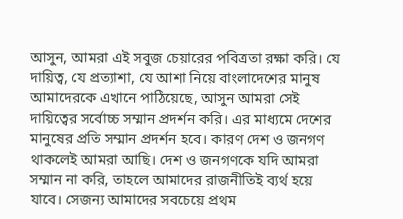আসুন, আমরা এই সবুজ চেয়ারের পবিত্রতা রক্ষা করি। যে দায়িত্ব, যে প্রত্যাশা, যে আশা নিয়ে বাংলাদেশের মানুষ আমাদেরকে এখানে পাঠিয়েছে, আসুন আমরা সেই দায়িত্বের সর্বোচ্চ সম্মান প্রদর্শন করি। এর মাধ্যমে দেশের মানুষের প্রতি সম্মান প্রদর্শন হবে। কারণ দেশ ও জনগণ থাকলেই আমরা আছি। দেশ ও জনগণকে যদি আমরা সম্মান না করি, তাহলে আমাদের রাজনীতিই ব্যর্থ হয়ে যাবে। সেজন্য আমাদের সবচেয়ে প্রথম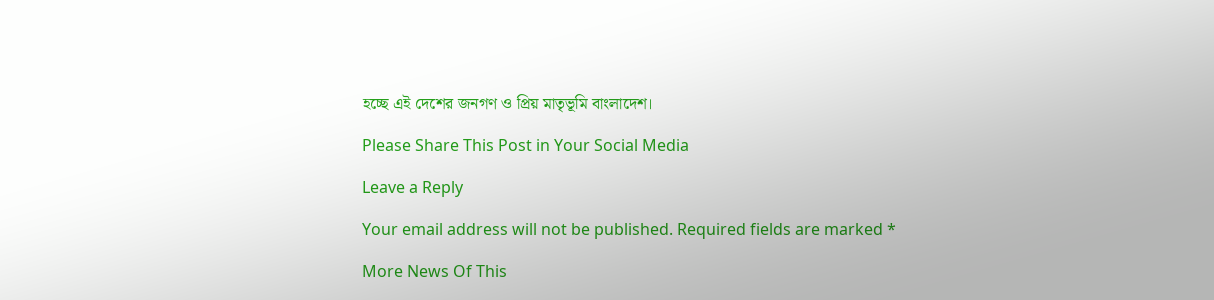হচ্ছে এই দেশের জনগণ ও প্রিয় মাতৃভূমি বাংলাদেশ।

Please Share This Post in Your Social Media

Leave a Reply

Your email address will not be published. Required fields are marked *

More News Of This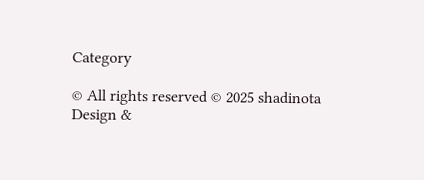Category

© All rights reserved © 2025 shadinota
Design &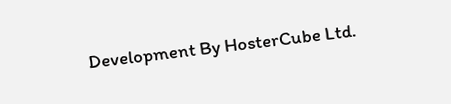Development By HosterCube Ltd.